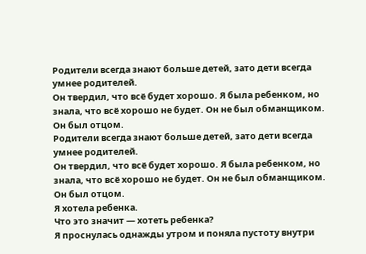Родители всегда знают больше детей, зато дети всегда умнее родителей.
Он твердил, что всё будет хорошо. Я была ребенком, но знала, что всё хорошо не будет. Он не был обманщиком. Он был отцом.
Родители всегда знают больше детей, зато дети всегда умнее родителей.
Он твердил, что всё будет хорошо. Я была ребенком, но знала, что всё хорошо не будет. Он не был обманщиком. Он был отцом.
Я хотела ребенка.
Что это значит — хотеть ребенка?
Я проснулась однажды утром и поняла пустоту внутри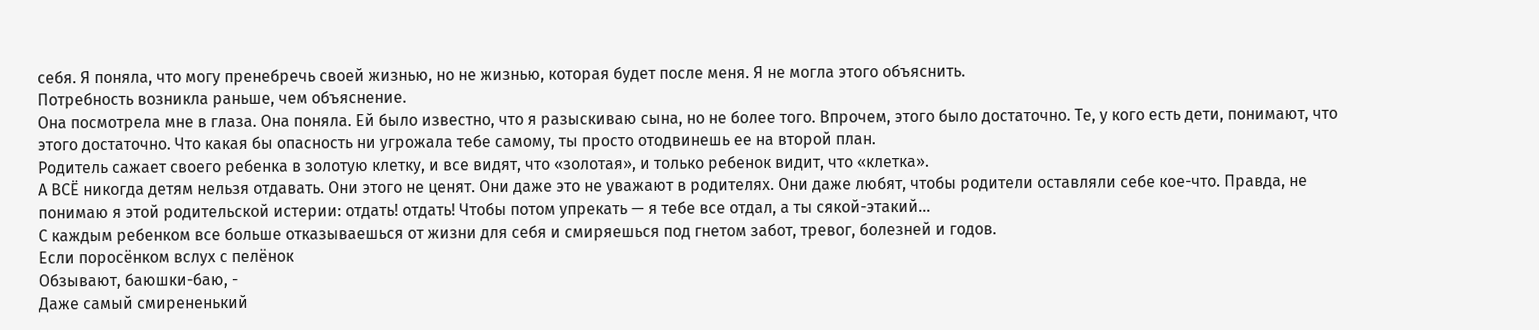себя. Я поняла, что могу пренебречь своей жизнью, но не жизнью, которая будет после меня. Я не могла этого объяснить.
Потребность возникла раньше, чем объяснение.
Она посмотрела мне в глаза. Она поняла. Ей было известно, что я разыскиваю сына, но не более того. Впрочем, этого было достаточно. Те, у кого есть дети, понимают, что этого достаточно. Что какая бы опасность ни угрожала тебе самому, ты просто отодвинешь ее на второй план.
Родитель сажает своего ребенка в золотую клетку, и все видят, что «золотая», и только ребенок видит, что «клетка».
А ВСЁ никогда детям нельзя отдавать. Они этого не ценят. Они даже это не уважают в родителях. Они даже любят, чтобы родители оставляли себе кое-что. Правда, не понимаю я этой родительской истерии: отдать! отдать! Чтобы потом упрекать — я тебе все отдал, а ты сякой-этакий...
С каждым ребенком все больше отказываешься от жизни для себя и смиряешься под гнетом забот, тревог, болезней и годов.
Если поросёнком вслух с пелёнок
Обзывают, баюшки-баю, -
Даже самый смирененький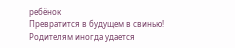ребёнок
Превратится в будущем в свинью!
Родителям иногда удается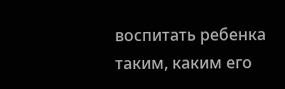воспитать ребенка таким, каким его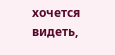хочется видеть,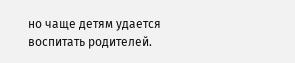но чаще детям удается воспитать родителей.